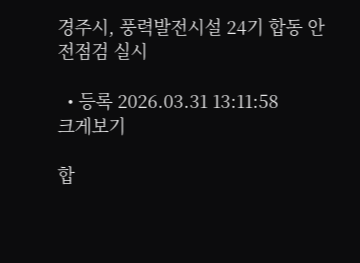경주시, 풍력발전시설 24기 합동 안전점검 실시

  • 등록 2026.03.31 13:11:58
크게보기

합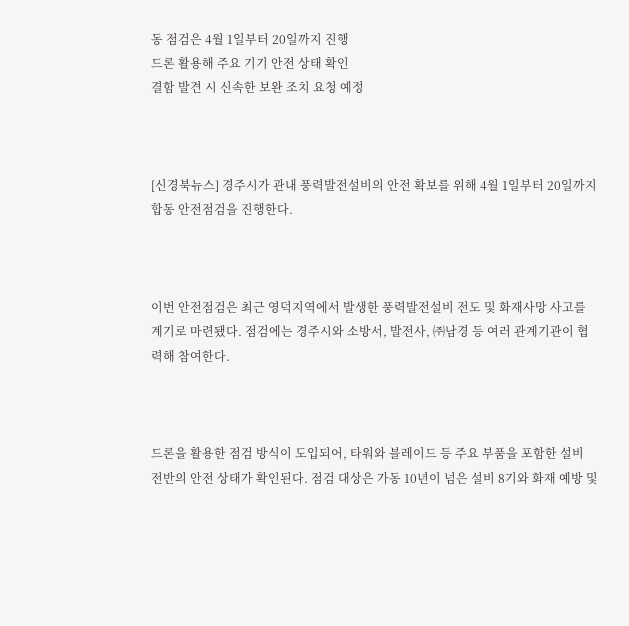동 점검은 4월 1일부터 20일까지 진행
드론 활용해 주요 기기 안전 상태 확인
결함 발견 시 신속한 보완 조치 요청 예정



[신경북뉴스] 경주시가 관내 풍력발전설비의 안전 확보를 위해 4월 1일부터 20일까지 합동 안전점검을 진행한다.



이번 안전점검은 최근 영덕지역에서 발생한 풍력발전설비 전도 및 화재사망 사고를 계기로 마련됐다. 점검에는 경주시와 소방서, 발전사, ㈜남경 등 여러 관계기관이 협력해 참여한다.



드론을 활용한 점검 방식이 도입되어, 타워와 블레이드 등 주요 부품을 포함한 설비 전반의 안전 상태가 확인된다. 점검 대상은 가동 10년이 넘은 설비 8기와 화재 예방 및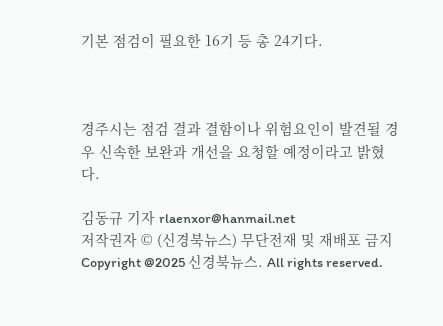기본 점검이 필요한 16기 등 총 24기다.



경주시는 점검 결과 결함이나 위험요인이 발견될 경우 신속한 보완과 개선을 요청할 예정이라고 밝혔다.

김동규 기자 rlaenxor@hanmail.net
저작권자 © (신경북뉴스) 무단전재 및 재배포 금지
Copyright @2025 신경북뉴스. All rights reserved.